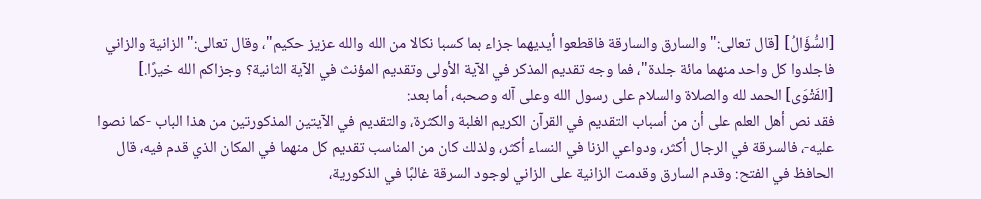[السُّؤَالُ] [قال تعالى:"والسارق والسارقة فاقطعوا أيديهما جزاء بما كسبا نكالا من الله والله عزيز حكيم"، وقال تعالى:"الزانية والزاني فاجلدوا كل واحد منهما مائة جلدة"، فما وجه تقديم المذكر في الآية الأولى وتقديم المؤنث في الآية الثانية؟ وجزاكم الله خيرًا.]
[الفَتْوَى] الحمد لله والصلاة والسلام على رسول الله وعلى آله وصحبه، أما بعد:
فقد نص أهل العلم على أن من أسباب التقديم في القرآن الكريم الغلبة والكثرة، والتقديم في الآيتين المذكورتين من هذا الباب -كما نصوا عليه-، فالسرقة في الرجال أكثر، ودواعي الزنا في النساء أكثر، ولذلك كان من المناسب تقديم كل منهما في المكان الذي قدم فيه، قال الحافظ في الفتح: وقدم السارق وقدمت الزانية على الزاني لوجود السرقة غالبًا في الذكورية،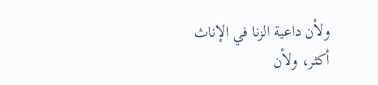ولأن داعية الزنا في الإناث أكثر، ولأن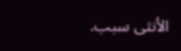الأنثى سبب.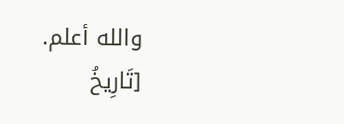والله أعلم.
[تَارِيخُ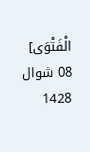الْفَتْوَى] 08 شوال 1428